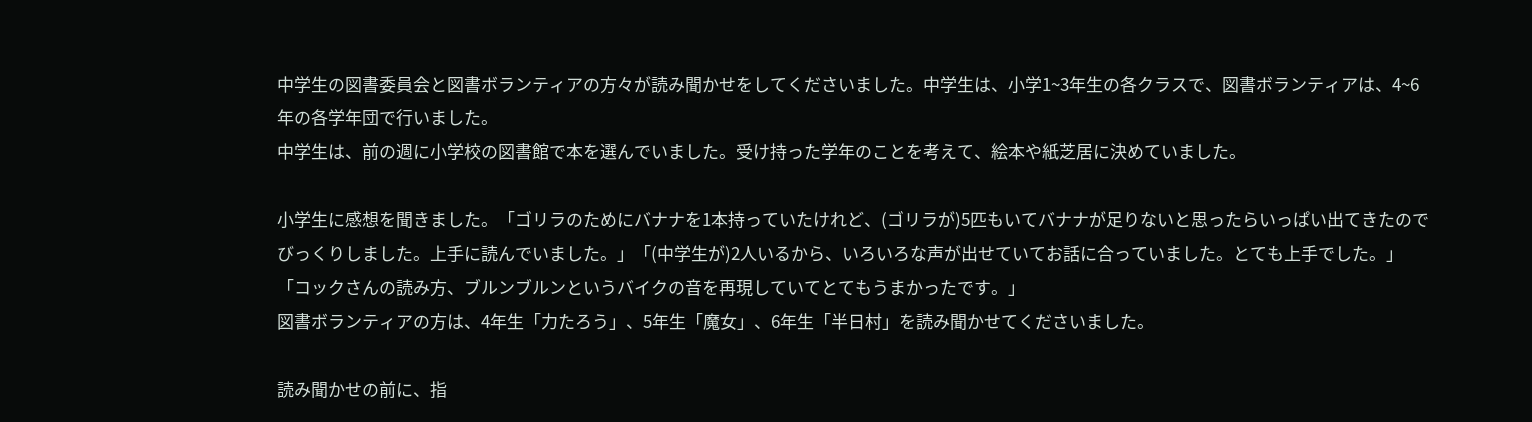中学生の図書委員会と図書ボランティアの方々が読み聞かせをしてくださいました。中学生は、小学1~3年生の各クラスで、図書ボランティアは、4~6年の各学年団で行いました。
中学生は、前の週に小学校の図書館で本を選んでいました。受け持った学年のことを考えて、絵本や紙芝居に決めていました。

小学生に感想を聞きました。「ゴリラのためにバナナを1本持っていたけれど、(ゴリラが)5匹もいてバナナが足りないと思ったらいっぱい出てきたのでびっくりしました。上手に読んでいました。」「(中学生が)2人いるから、いろいろな声が出せていてお話に合っていました。とても上手でした。」「コックさんの読み方、ブルンブルンというバイクの音を再現していてとてもうまかったです。」
図書ボランティアの方は、4年生「力たろう」、5年生「魔女」、6年生「半日村」を読み聞かせてくださいました。

読み聞かせの前に、指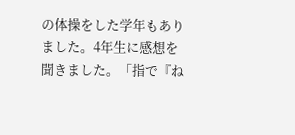の体操をした学年もありました。4年生に感想を聞きました。「指で『ね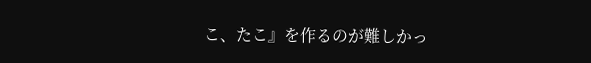こ、たこ』を作るのが難しかっ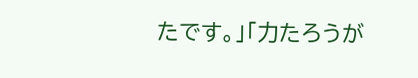たです。」「力たろうが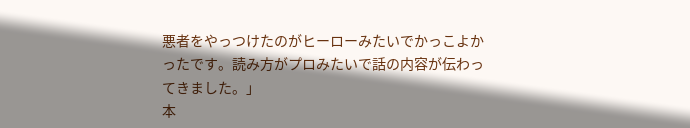悪者をやっつけたのがヒーローみたいでかっこよかったです。読み方がプロみたいで話の内容が伝わってきました。」
本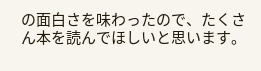の面白さを味わったので、たくさん本を読んでほしいと思います。